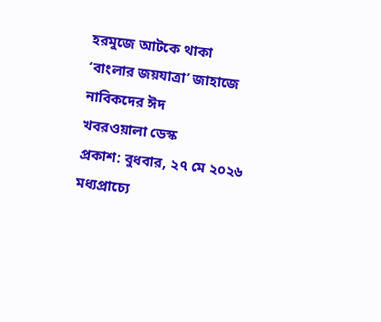হরমুজে আটকে থাকা ‘বাংলার জয়যাত্রা’ জাহাজে নাবিকদের ঈদ
খবরওয়ালা ডেস্ক
প্রকাশ: বুধবার, ২৭ মে ২০২৬
মধ্যপ্রাচ্যে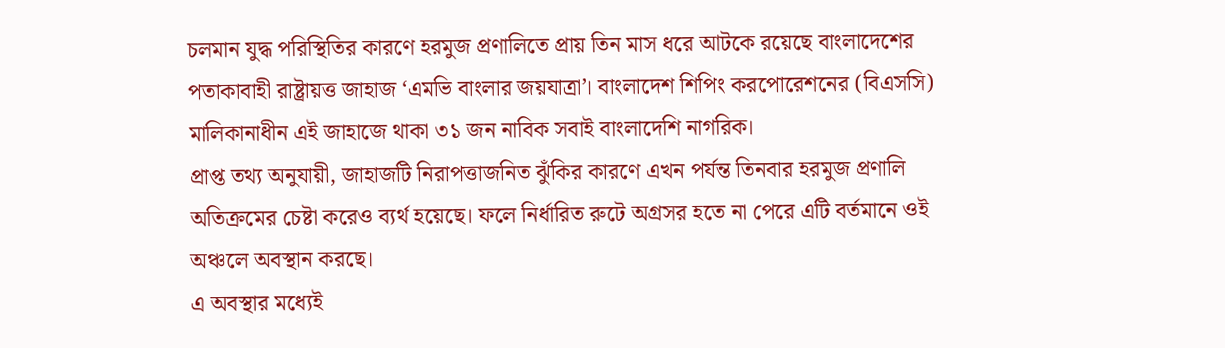চলমান যুদ্ধ পরিস্থিতির কারণে হরমুজ প্রণালিতে প্রায় তিন মাস ধরে আটকে রয়েছে বাংলাদেশের পতাকাবাহী রাষ্ট্রায়ত্ত জাহাজ ‘এমভি বাংলার জয়যাত্রা’। বাংলাদেশ শিপিং করপোরেশনের (বিএসসি) মালিকানাধীন এই জাহাজে থাকা ৩১ জন নাবিক সবাই বাংলাদেশি নাগরিক।
প্রাপ্ত তথ্য অনুযায়ী, জাহাজটি নিরাপত্তাজনিত ঝুঁকির কারণে এখন পর্যন্ত তিনবার হরমুজ প্রণালি অতিক্রমের চেষ্টা করেও ব্যর্থ হয়েছে। ফলে নির্ধারিত রুটে অগ্রসর হতে না পেরে এটি বর্তমানে ওই অঞ্চলে অবস্থান করছে।
এ অবস্থার মধ্যেই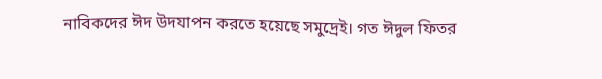নাবিকদের ঈদ উদযাপন করতে হয়েছে সমুদ্রেই। গত ঈদুল ফিতর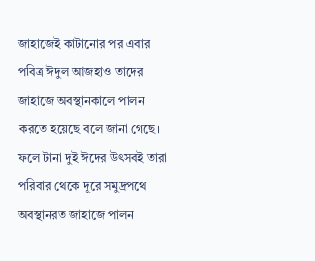জাহাজেই কাটানোর পর এবার পবিত্র ঈদুল আজহাও তাদের জাহাজে অবস্থানকালে পালন করতে হয়েছে বলে জানা গেছে। ফলে টানা দুই ঈদের উৎসবই তারা পরিবার থেকে দূরে সমুদ্রপথে অবস্থানরত জাহাজে পালন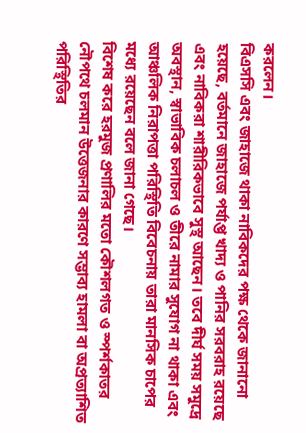করলেন।
বিএসসি এবং জাহাজে থাকা নাবিকদের পক্ষ থেকে জানানো হয়েছে, বর্তমানে জাহাজে পর্যাপ্ত খাদ্য ও পানির সরবরাহ রয়েছে এবং নাবিকরা শারীরিকভাবে সুস্থ আছেন। তবে দীর্ঘ সময় সমুদ্রে অবস্থান, স্বাভাবিক চলাচল ও তীরে নামার সুযোগ না থাকা এবং আঞ্চলিক নিরাপত্তা পরিস্থিতি বিবেচনায় তারা মানসিক চাপের মধ্যে রয়েছেন বলে জানা গেছে।
বিশেষ করে হরমুজ প্রণালির মতো কৌশলগত ও স্পর্শকাতর নৌপথে চলমান উত্তেজনার কারণে সম্ভাব্য হামলা বা অপ্রত্যাশিত পরিস্থিতির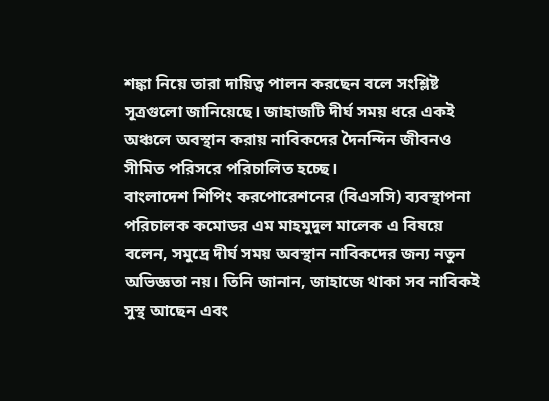শঙ্কা নিয়ে তারা দায়িত্ব পালন করছেন বলে সংশ্লিষ্ট সূত্রগুলো জানিয়েছে। জাহাজটি দীর্ঘ সময় ধরে একই অঞ্চলে অবস্থান করায় নাবিকদের দৈনন্দিন জীবনও সীমিত পরিসরে পরিচালিত হচ্ছে।
বাংলাদেশ শিপিং করপোরেশনের (বিএসসি) ব্যবস্থাপনা পরিচালক কমোডর এম মাহমুদুল মালেক এ বিষয়ে বলেন, সমুদ্রে দীর্ঘ সময় অবস্থান নাবিকদের জন্য নতুন অভিজ্ঞতা নয়। তিনি জানান, জাহাজে থাকা সব নাবিকই সুস্থ আছেন এবং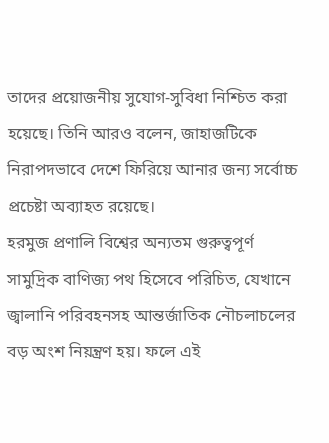তাদের প্রয়োজনীয় সুযোগ-সুবিধা নিশ্চিত করা হয়েছে। তিনি আরও বলেন, জাহাজটিকে নিরাপদভাবে দেশে ফিরিয়ে আনার জন্য সর্বোচ্চ প্রচেষ্টা অব্যাহত রয়েছে।
হরমুজ প্রণালি বিশ্বের অন্যতম গুরুত্বপূর্ণ সামুদ্রিক বাণিজ্য পথ হিসেবে পরিচিত, যেখানে জ্বালানি পরিবহনসহ আন্তর্জাতিক নৌচলাচলের বড় অংশ নিয়ন্ত্রণ হয়। ফলে এই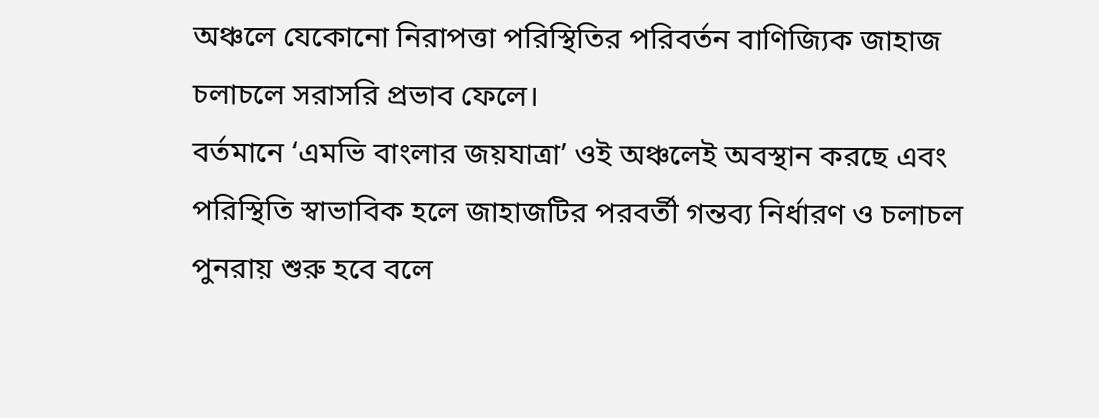অঞ্চলে যেকোনো নিরাপত্তা পরিস্থিতির পরিবর্তন বাণিজ্যিক জাহাজ চলাচলে সরাসরি প্রভাব ফেলে।
বর্তমানে ‘এমভি বাংলার জয়যাত্রা’ ওই অঞ্চলেই অবস্থান করছে এবং পরিস্থিতি স্বাভাবিক হলে জাহাজটির পরবর্তী গন্তব্য নির্ধারণ ও চলাচল পুনরায় শুরু হবে বলে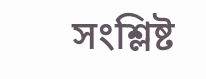সংশ্লিষ্ট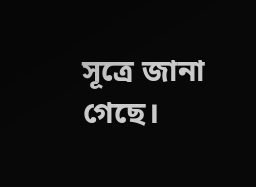সূত্রে জানা গেছে।